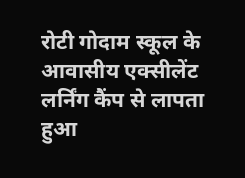रोटी गोदाम स्कूल के आवासीय एक्सीलेंट लर्निंग कैंप से लापता हुआ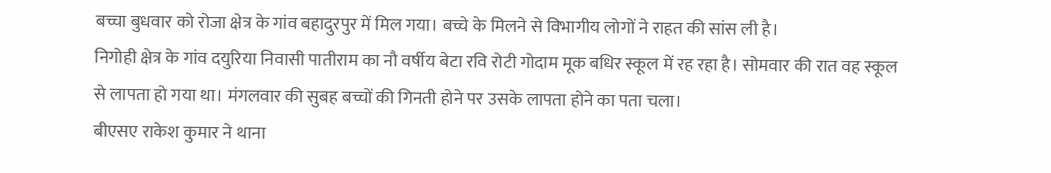बच्चा बुधवार को रोजा क्षेत्र के गांव बहादुरपुर में मिल गया। बच्चे के मिलने से विभागीय लोगों ने राहत की सांस ली है।
निगोही क्षेत्र के गांव दयुरिया निवासी पातीराम का नौ वर्षीय बेटा रवि रोटी गोदाम मूक बधिर स्कूल में रह रहा है। सोमवार की रात वह स्कूल से लापता हो गया था। मंगलवार की सुबह बच्चों की गिनती होने पर उसके लापता होने का पता चला।
बीएसए राकेश कुमार ने थाना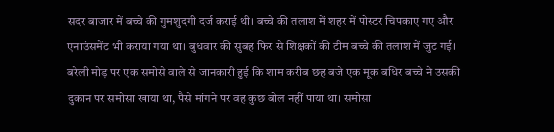सदर बाजार में बच्चे की गुमशुदगी दर्ज कराई थी। बच्चे की तलाश में शहर में पोस्टर चिपकाए गए और एनाउंसमेंट भी कराया गया था। बुधवार की सुबह फिर से शिक्षकों की टीम बच्चे की तलाश में जुट गई। बरेली मोड़ पर एक समोसे वाले से जानकारी हुई कि शाम करीब छह बजे एक मूक बधिर बच्चे ने उसकी दुकान पर समोसा खाया था, पैसे मांगने पर वह कुछ बोल नहीं पाया था। समोसा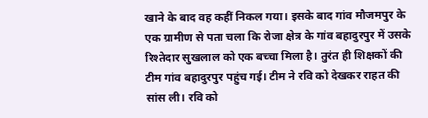खाने के बाद वह कहीं निकल गया। इसके बाद गांव मौजमपुर के एक ग्रामीण से पता चला कि रोजा क्षेत्र के गांव बहादुरपुर में उसके रिश्तेदार सुखलाल को एक बच्चा मिला है। तुरंत ही शिक्षकों की टीम गांव बहादुरपुर पहुंच गई। टीम ने रवि को देखकर राहत की सांस ली। रवि को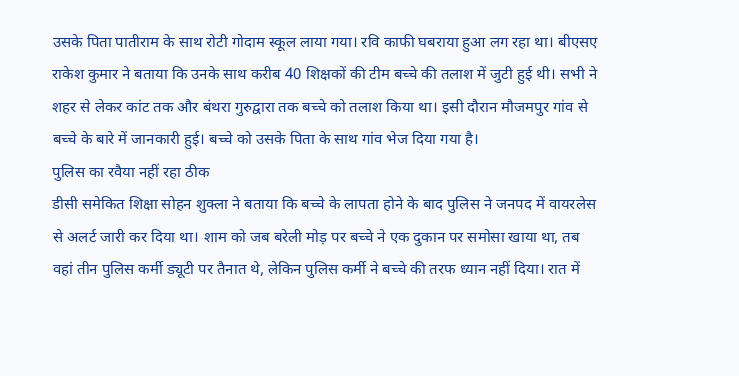उसके पिता पातीराम के साथ रोटी गोदाम स्कूल लाया गया। रवि काफी घबराया हुआ लग रहा था। बीएसए राकेश कुमार ने बताया कि उनके साथ करीब 40 शिक्षकों की टीम बच्चे की तलाश में जुटी हुई थी। सभी ने शहर से लेकर कांट तक और बंथरा गुरुद्वारा तक बच्चे को तलाश किया था। इसी दौरान मौजमपुर गांव से बच्चे के बारे में जानकारी हुई। बच्चे को उसके पिता के साथ गांव भेज दिया गया है।
पुलिस का रवैया नहीं रहा ठीक
डीसी समेकित शिक्षा सोहन शुक्ला ने बताया कि बच्चे के लापता होने के बाद पुलिस ने जनपद में वायरलेस से अलर्ट जारी कर दिया था। शाम को जब बरेली मोड़ पर बच्चे ने एक दुकान पर समोसा खाया था, तब वहां तीन पुलिस कर्मी ड्यूटी पर तैनात थे, लेकिन पुलिस कर्मी ने बच्चे की तरफ ध्यान नहीं दिया। रात में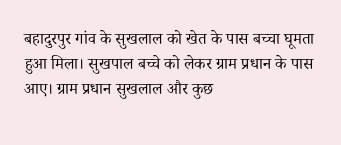बहादुरपुर गांव के सुखलाल को खेत के पास बच्चा घूमता हुआ मिला। सुखपाल बच्चे को लेकर ग्राम प्रधान के पास आए। ग्राम प्रधान सुखलाल और कुछ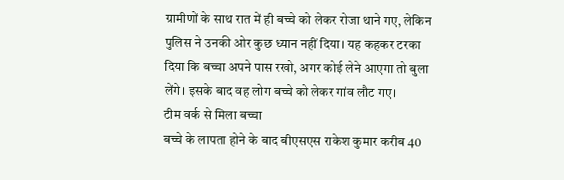ग्रामीणों के साथ रात में ही बच्चे को लेकर रोजा थाने गए, लेकिन पुलिस ने उनकी ओर कुछ ध्यान नहीं दिया। यह कहकर टरका दिया कि बच्चा अपने पास रखो, अगर कोई लेने आएगा तो बुला लेंगे। इसके बाद वह लोग बच्चे को लेकर गांव लौट गए।
टीम वर्क से मिला बच्चा
बच्चे के लापता होने के बाद बीएसएस राकेश कुमार करीब 40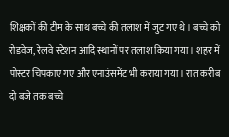शिक्षकों की टीम के साथ बच्चे की तलाश में जुट गए थे। बच्चे को रोडवेज, रेलवे स्टेशन आदि स्थानों पर तलाश किया गया। शहर में पोस्टर चिपकाए गए और एनाउंसमेंट भी कराया गया। रात करीब दो बजे तक बच्चे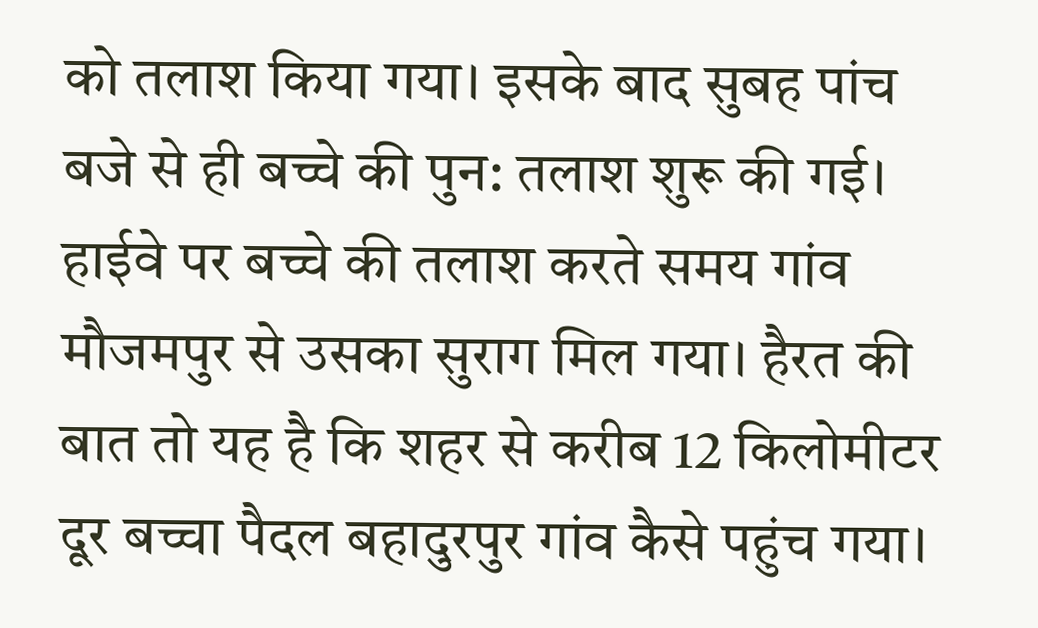को तलाश किया गया। इसके बाद सुबह पांच बजे से ही बच्चे की पुन: तलाश शुरू की गई। हाईवे पर बच्चे की तलाश करते समय गांव मौजमपुर से उसका सुराग मिल गया। हैरत की बात तो यह है कि शहर से करीब 12 किलोमीटर दूर बच्चा पैदल बहादुरपुर गांव कैसे पहुंच गया।